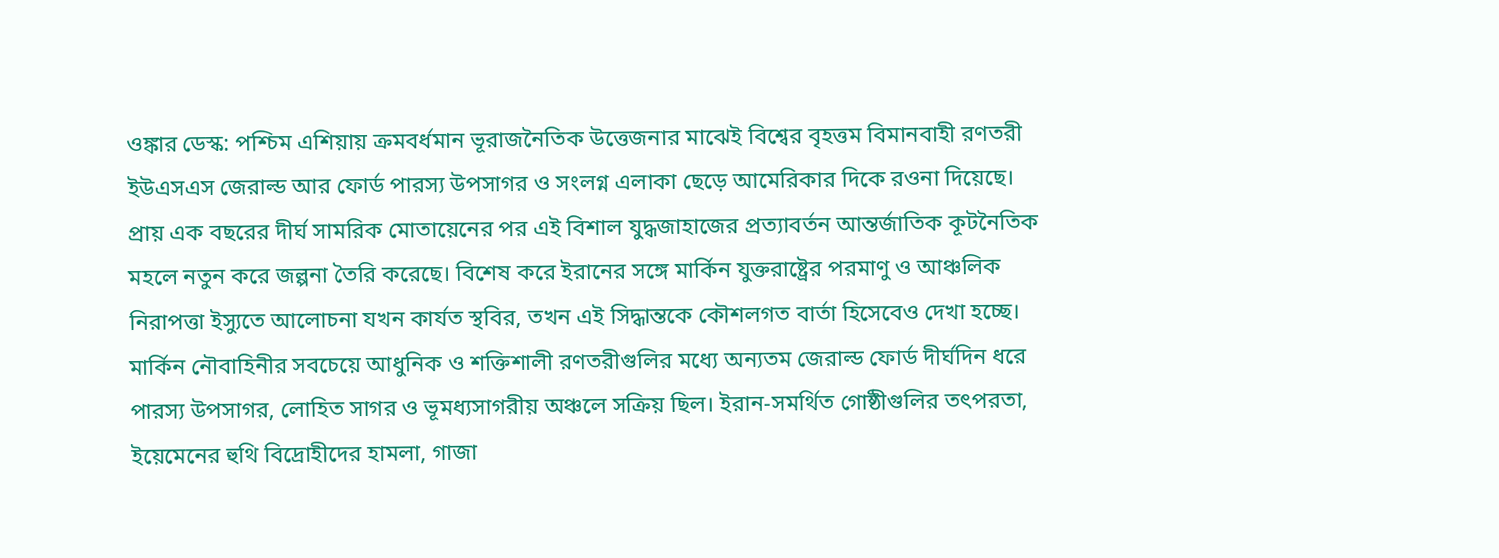ওঙ্কার ডেস্ক: পশ্চিম এশিয়ায় ক্রমবর্ধমান ভূরাজনৈতিক উত্তেজনার মাঝেই বিশ্বের বৃহত্তম বিমানবাহী রণতরী ইউএসএস জেরাল্ড আর ফোর্ড পারস্য উপসাগর ও সংলগ্ন এলাকা ছেড়ে আমেরিকার দিকে রওনা দিয়েছে। প্রায় এক বছরের দীর্ঘ সামরিক মোতায়েনের পর এই বিশাল যুদ্ধজাহাজের প্রত্যাবর্তন আন্তর্জাতিক কূটনৈতিক মহলে নতুন করে জল্পনা তৈরি করেছে। বিশেষ করে ইরানের সঙ্গে মার্কিন যুক্তরাষ্ট্রের পরমাণু ও আঞ্চলিক নিরাপত্তা ইস্যুতে আলোচনা যখন কার্যত স্থবির, তখন এই সিদ্ধান্তকে কৌশলগত বার্তা হিসেবেও দেখা হচ্ছে।
মার্কিন নৌবাহিনীর সবচেয়ে আধুনিক ও শক্তিশালী রণতরীগুলির মধ্যে অন্যতম জেরাল্ড ফোর্ড দীর্ঘদিন ধরে পারস্য উপসাগর, লোহিত সাগর ও ভূমধ্যসাগরীয় অঞ্চলে সক্রিয় ছিল। ইরান-সমর্থিত গোষ্ঠীগুলির তৎপরতা, ইয়েমেনের হুথি বিদ্রোহীদের হামলা, গাজা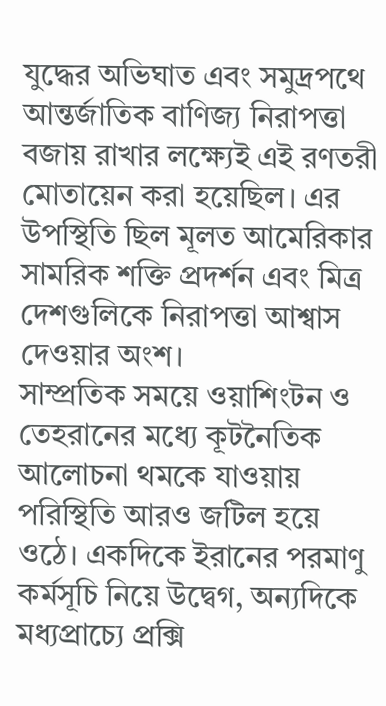যুদ্ধের অভিঘাত এবং সমুদ্রপথে আন্তর্জাতিক বাণিজ্য নিরাপত্তা বজায় রাখার লক্ষ্যেই এই রণতরী মোতায়েন করা হয়েছিল। এর উপস্থিতি ছিল মূলত আমেরিকার সামরিক শক্তি প্রদর্শন এবং মিত্র দেশগুলিকে নিরাপত্তা আশ্বাস দেওয়ার অংশ।
সাম্প্রতিক সময়ে ওয়াশিংটন ও তেহরানের মধ্যে কূটনৈতিক আলোচনা থমকে যাওয়ায় পরিস্থিতি আরও জটিল হয়ে ওঠে। একদিকে ইরানের পরমাণু কর্মসূচি নিয়ে উদ্বেগ, অন্যদিকে মধ্যপ্রাচ্যে প্রক্সি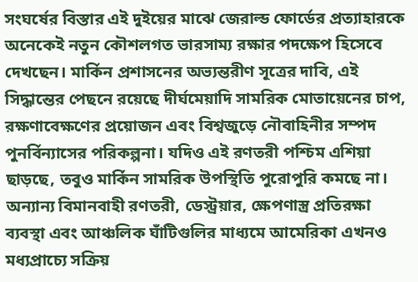সংঘর্ষের বিস্তার এই দুইয়ের মাঝে জেরাল্ড ফোর্ডের প্রত্যাহারকে অনেকেই নতুন কৌশলগত ভারসাম্য রক্ষার পদক্ষেপ হিসেবে দেখছেন। মার্কিন প্রশাসনের অভ্যন্তরীণ সূত্রের দাবি, এই সিদ্ধান্তের পেছনে রয়েছে দীর্ঘমেয়াদি সামরিক মোতায়েনের চাপ, রক্ষণাবেক্ষণের প্রয়োজন এবং বিশ্বজুড়ে নৌবাহিনীর সম্পদ পুনর্বিন্যাসের পরিকল্পনা। যদিও এই রণতরী পশ্চিম এশিয়া ছাড়ছে, তবুও মার্কিন সামরিক উপস্থিতি পুরোপুরি কমছে না। অন্যান্য বিমানবাহী রণতরী, ডেস্ট্রয়ার, ক্ষেপণাস্ত্র প্রতিরক্ষা ব্যবস্থা এবং আঞ্চলিক ঘাঁটিগুলির মাধ্যমে আমেরিকা এখনও মধ্যপ্রাচ্যে সক্রিয়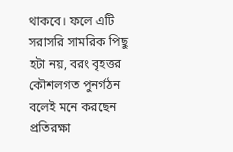থাকবে। ফলে এটি সরাসরি সামরিক পিছু হটা নয়, বরং বৃহত্তর কৌশলগত পুনর্গঠন বলেই মনে করছেন প্রতিরক্ষা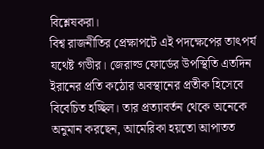বিশ্লেষকরা।
বিশ্ব রাজনীতির প্রেক্ষাপটে এই পদক্ষেপের তাৎপর্য যথেষ্ট গভীর। জেরাল্ড ফোর্ডের উপস্থিতি এতদিন ইরানের প্রতি কঠোর অবস্থানের প্রতীক হিসেবে বিবেচিত হচ্ছিল। তার প্রত্যাবর্তন থেকে অনেকে অনুমান করছেন, আমেরিকা হয়তো আপাতত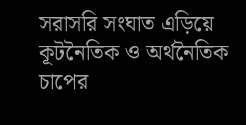সরাসরি সংঘাত এড়িয়ে কূটনৈতিক ও অর্থনৈতিক চাপের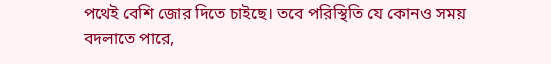পথেই বেশি জোর দিতে চাইছে। তবে পরিস্থিতি যে কোনও সময় বদলাতে পারে,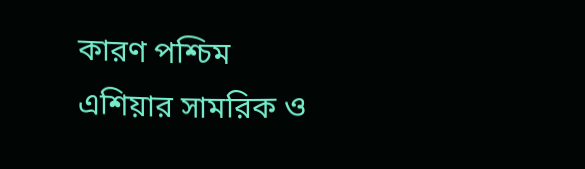কারণ পশ্চিম এশিয়ার সামরিক ও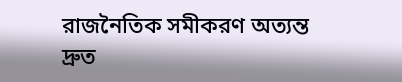রাজনৈতিক সমীকরণ অত্যন্ত দ্রুত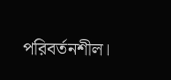পরিবর্তনশীল।